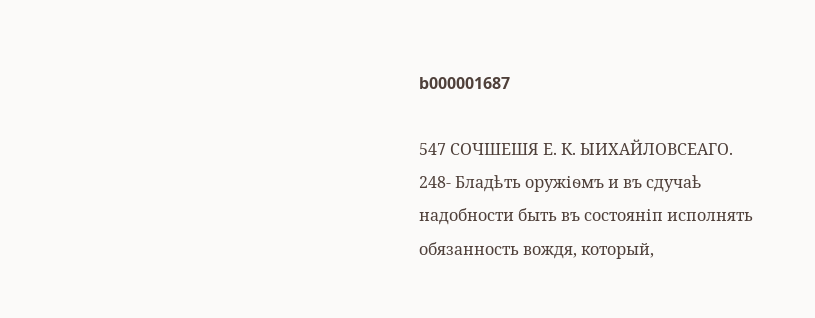b000001687

547 СОЧШЕШЯ Е. К. ЫИХАЙЛОВСЕАГО. 248- Бладѣть оружіѳмъ и въ сдучаѣ надобности быть въ состояніп исполнять обязанность вождя, который,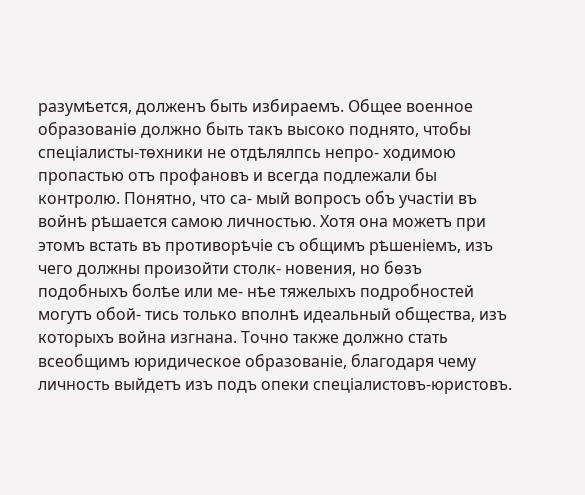разумѣется, долженъ быть избираемъ. Общее военное образованіѳ должно быть такъ высоко поднято, чтобы спеціалисты-тѳхники не отдѣлялпсь непро- ходимою пропастью отъ профановъ и всегда подлежали бы контролю. Понятно, что са- мый вопросъ объ участіи въ войнѣ рѣшается самою личностью. Хотя она можетъ при этомъ встать въ противорѣчіе съ общимъ рѣшеніемъ, изъ чего должны произойти столк- новения, но бѳзъ подобныхъ болѣе или ме- нѣе тяжелыхъ подробностей могутъ обой- тись только вполнѣ идеальный общества, изъ которыхъ война изгнана. Точно также должно стать всеобщимъ юридическое образованіе, благодаря чему личность выйдетъ изъ подъ опеки спеціалистовъ-юристовъ.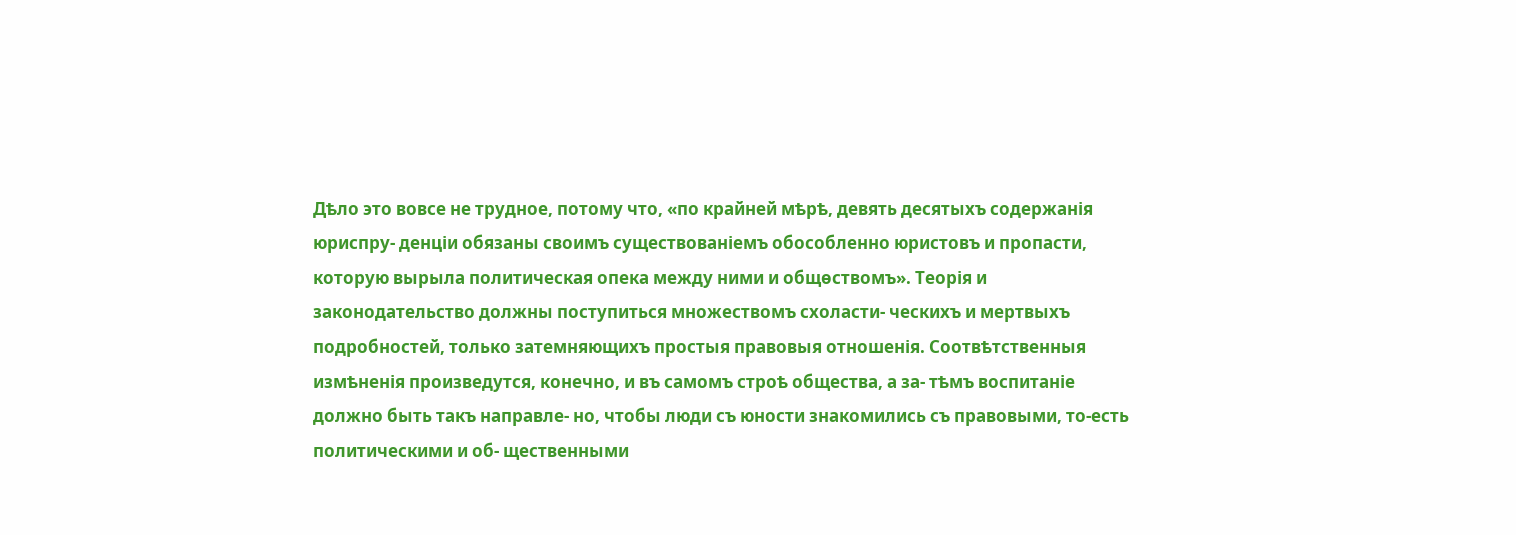Дѣло это вовсе не трудное, потому что, «по крайней мѣрѣ, девять десятыхъ содержанія юриспру- денціи обязаны своимъ существованіемъ обособленно юристовъ и пропасти, которую вырыла политическая опека между ними и общѳствомъ». Теорія и законодательство должны поступиться множествомъ схоласти- ческихъ и мертвыхъ подробностей, только затемняющихъ простыя правовыя отношенія. Соотвѣтственныя измѣненія произведутся, конечно, и въ самомъ строѣ общества, а за- тѣмъ воспитаніе должно быть такъ направле- но, чтобы люди съ юности знакомились съ правовыми, то-есть политическими и об- щественными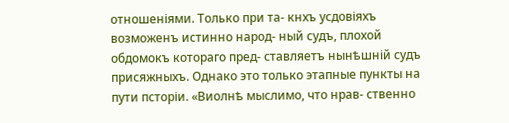отношеніями. Только при та- кнхъ усдовіяхъ возможенъ истинно народ- ный судъ, плохой обдомокъ котораго пред- ставляетъ нынѣшній судъ присяжныхъ. Однако это только этапные пункты на пути псторіи. «Виолнѣ мыслимо, что нрав- ственно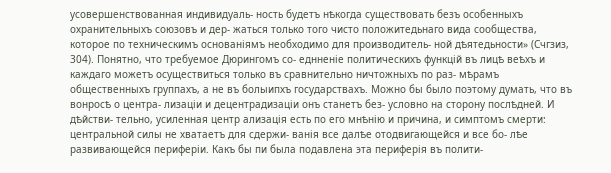усовершенствованная индивидуаль- ность будетъ нѣкогда существовать безъ особенныхъ охранительныхъ союзовъ и дер- жаться только того чисто положитедьнаго вида сообщества, которое по техническимъ основаніямъ необходимо для производитель- ной дѣятедьности» (Счгзиз, 304). Понятно, что требуемое Дюрингомъ со- еднненіе политическихъ функцій въ лицѣ веѣхъ и каждаго можетъ осуществиться только въ сравнительно ничтожныхъ по раз- мѣрамъ общественныхъ группахъ, а не въ болыипхъ государствахъ. Можно бы было поэтому думать, что въ вонросѣ о центра- лизаціи и децентрадизаціи онъ станетъ без- условно на сторону послѣдней. И дѣйстви- тельно, усиленная центр ализація есть по его мнѣнію и причина, и симптомъ смерти: центральной силы не хватаетъ для сдержи- ванія все далѣе отодвигающейся и все бо- лѣе развивающейся периферіи. Какъ бы пи была подавлена эта периферія въ полити-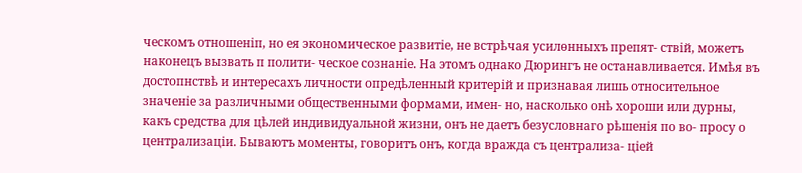ческомъ отношеніп, но ея экономическое развитіе, не встрѣчая усилѳнныхъ препят- ствій, можетъ наконецъ вызвать п полити- ческое сознаніе. На этомъ однако Дюрингъ не останавливается. Имѣя въ достопнствѣ и интересахъ личности опредѣленный критерій и признавая лишь относительное значеніе за различными общественными формами, имен- но, насколько онѣ хороши или дурны, какъ средства для цѣлей индивидуальной жизни, онъ не даетъ безусловнаго рѣшенія по во- просу о централизаціи. Бываютъ моменты, говоритъ онъ, когда вражда съ централиза- ціей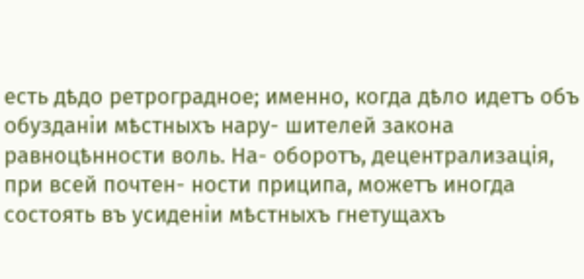есть дѣдо ретроградное; именно, когда дѣло идетъ объ обузданіи мѣстныхъ нару- шителей закона равноцѣнности воль. На- оборотъ, децентрализація, при всей почтен- ности приципа, можетъ иногда состоять въ усиденіи мѣстныхъ гнетущахъ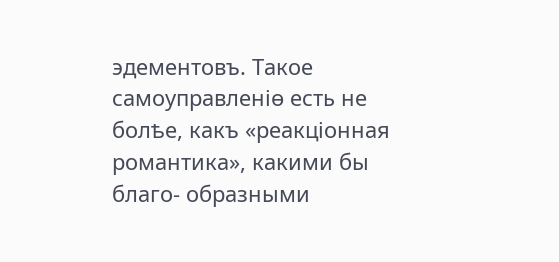эдементовъ. Такое самоуправленіѳ есть не болѣе, какъ «реакціонная романтика», какими бы благо- образными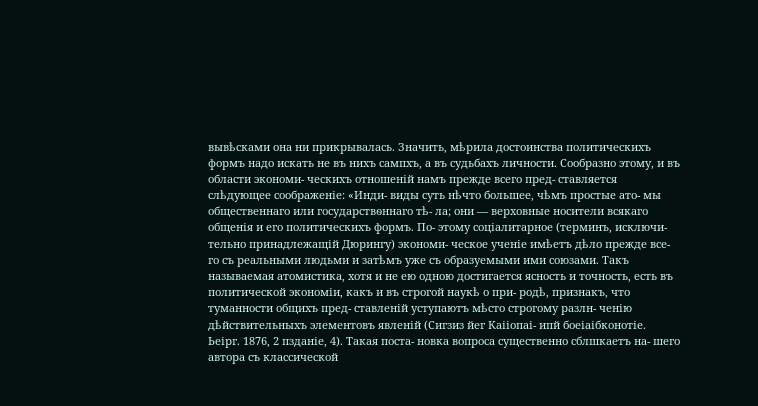вывѣсками она ни прикрывалась. Значить, мѣрила достоинства политическихъ формъ надо искать не въ нихъ сампхъ, а въ судьбахъ личности. Сообразно этому, и въ области экономи- ческихъ отношеній намъ прежде всего пред- ставляется слѣдующее соображеніе: «Инди- виды суть нѣчто большее, чѣмъ простые ато- мы общественнаго или государствѳннаго тѣ- ла; они — верховные носители всякаго общенія и его политическихъ формъ. По- этому соціалитарное (терминъ, исключи- тельно принадлежащій Дюрингу) экономи- ческое ученіе имѣетъ дѣло прежде все- го съ реальными людьми и затѣмъ уже съ образуемыми ими союзами. Такъ называемая атомистика, хотя и не ею одною достигается ясность и точность, есть въ политической экономіи, какъ и въ строгой наукѣ о при- родѣ, признакъ, что туманности общихъ пред- ставленій уступаютъ мѣсто строгому разлн- ченію дѣйствительныхъ элементовъ явленій (Сигзиз йег Каііопаі- ипй боеіаібконотіе. Ьеірг. 1876, 2 пзданіе, 4). Такая поста- новка вопроса существенно сблшкаетъ на- шего автора съ классической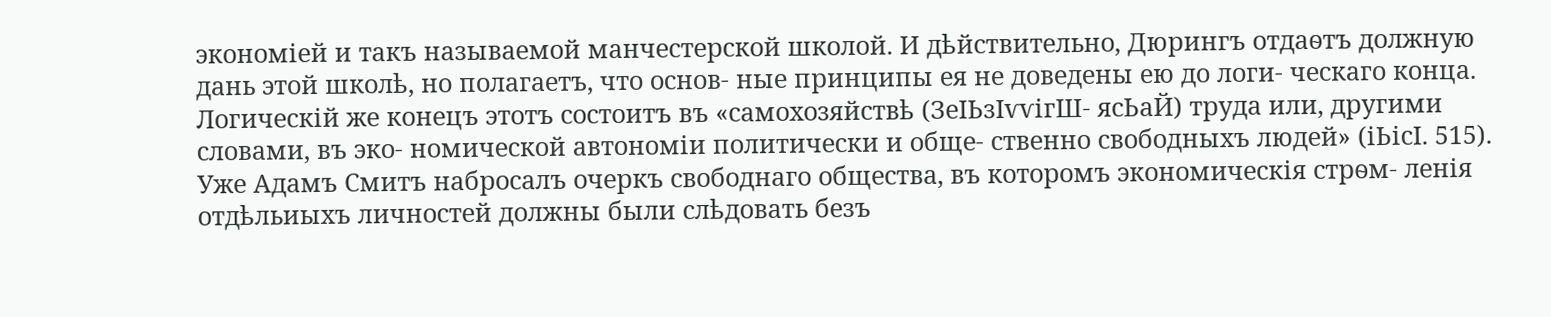экономіей и такъ называемой манчестерской школой. И дѣйствительно, Дюрингъ отдаѳтъ должную дань этой школѣ, но полагаетъ, что основ- ные принципы ея не доведены ею до логи- ческаго конца. Логическій же конецъ этотъ состоитъ въ «самохозяйствѣ (ЗеІЬзІѵѵігШ- ясЬаЙ) труда или, другими словами, въ эко- номической автономіи политически и обще- ственно свободныхъ людей» (іЬісІ. 515). Уже Адамъ Смитъ набросалъ очеркъ свободнаго общества, въ которомъ экономическія стрѳм- ленія отдѣльиыхъ личностей должны были слѣдовать безъ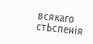всякаго стЬспенія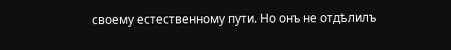своему естественному пути. Но онъ не отдѣлилъ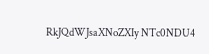RkJQdWJsaXNoZXIy NTc0NDU4